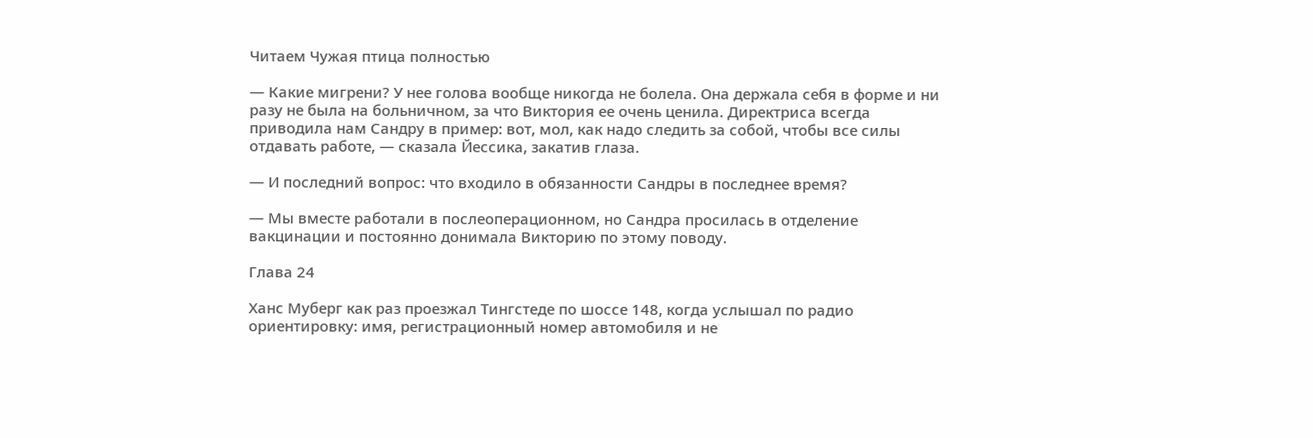Читаем Чужая птица полностью

— Какие мигрени? У нее голова вообще никогда не болела. Она держала себя в форме и ни разу не была на больничном, за что Виктория ее очень ценила. Директриса всегда приводила нам Сандру в пример: вот, мол, как надо следить за собой, чтобы все силы отдавать работе, — сказала Йессика, закатив глаза.

— И последний вопрос: что входило в обязанности Сандры в последнее время?

— Мы вместе работали в послеоперационном, но Сандра просилась в отделение вакцинации и постоянно донимала Викторию по этому поводу.

Глава 24

Ханс Муберг как раз проезжал Тингстеде по шоссе 148, когда услышал по радио ориентировку: имя, регистрационный номер автомобиля и не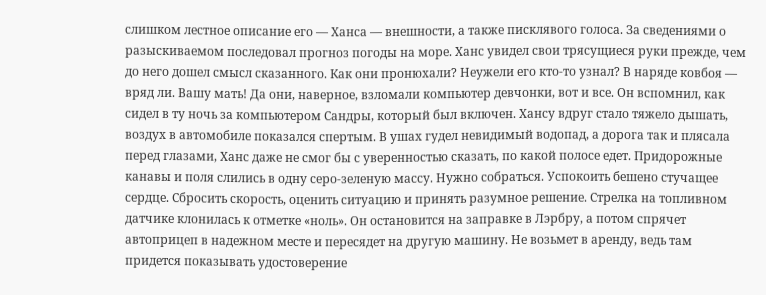слишком лестное описание его — Ханса — внешности, а также писклявого голоса. За сведениями о разыскиваемом последовал прогноз погоды на море. Ханс увидел свои трясущиеся руки прежде, чем до него дошел смысл сказанного. Как они пронюхали? Неужели его кто-то узнал? В наряде ковбоя — вряд ли. Вашу мать! Да они, наверное, взломали компьютер девчонки, вот и все. Он вспомнил, как сидел в ту ночь за компьютером Сандры, который был включен. Хансу вдруг стало тяжело дышать, воздух в автомобиле показался спертым. В ушах гудел невидимый водопад, а дорога так и плясала перед глазами, Ханс даже не смог бы с уверенностью сказать, по какой полосе едет. Придорожные канавы и поля слились в одну серо-зеленую массу. Нужно собраться. Успокоить бешено стучащее сердце. Сбросить скорость, оценить ситуацию и принять разумное решение. Стрелка на топливном датчике клонилась к отметке «ноль». Он остановится на заправке в Лэрбру, а потом спрячет автоприцеп в надежном месте и пересядет на другую машину. Не возьмет в аренду, ведь там придется показывать удостоверение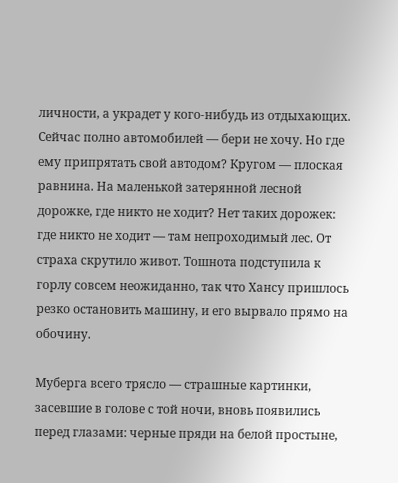личности, а украдет у кого-нибудь из отдыхающих. Сейчас полно автомобилей — бери не хочу. Но где ему припрятать свой автодом? Кругом — плоская равнина. На маленькой затерянной лесной дорожке, где никто не ходит? Нет таких дорожек: где никто не ходит — там непроходимый лес. От страха скрутило живот. Тошнота подступила к горлу совсем неожиданно, так что Хансу пришлось резко остановить машину, и его вырвало прямо на обочину.

Муберга всего трясло — страшные картинки, засевшие в голове с той ночи, вновь появились перед глазами: черные пряди на белой простыне,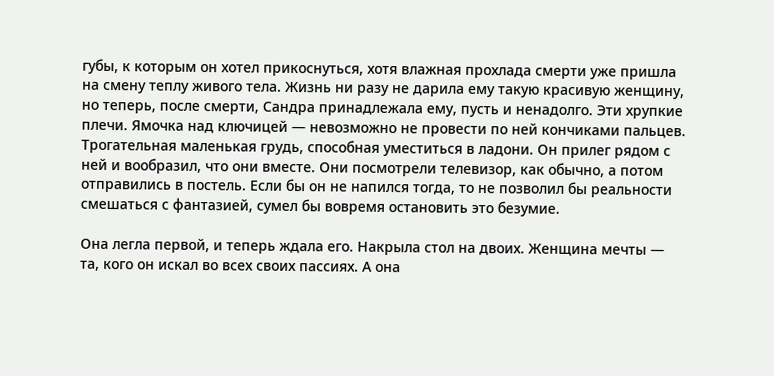губы, к которым он хотел прикоснуться, хотя влажная прохлада смерти уже пришла на смену теплу живого тела. Жизнь ни разу не дарила ему такую красивую женщину, но теперь, после смерти, Сандра принадлежала ему, пусть и ненадолго. Эти хрупкие плечи. Ямочка над ключицей — невозможно не провести по ней кончиками пальцев. Трогательная маленькая грудь, способная уместиться в ладони. Он прилег рядом с ней и вообразил, что они вместе. Они посмотрели телевизор, как обычно, а потом отправились в постель. Если бы он не напился тогда, то не позволил бы реальности смешаться с фантазией, сумел бы вовремя остановить это безумие.

Она легла первой, и теперь ждала его. Накрыла стол на двоих. Женщина мечты — та, кого он искал во всех своих пассиях. А она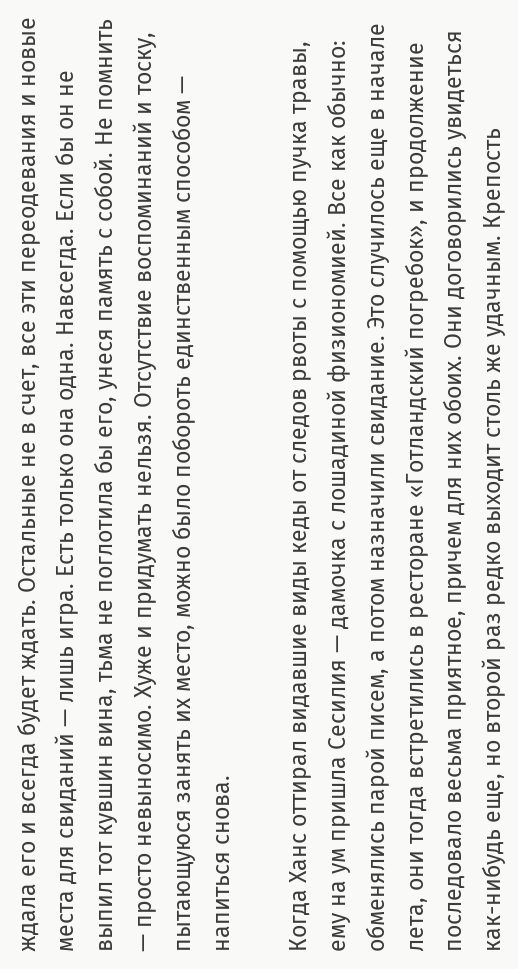ждала его и всегда будет ждать. Остальные не в счет, все эти переодевания и новые места для свиданий — лишь игра. Есть только она одна. Навсегда. Если бы он не выпил тот кувшин вина, тьма не поглотила бы его, унеся память с собой. Не помнить — просто невыносимо. Хуже и придумать нельзя. Отсутствие воспоминаний и тоску, пытающуюся занять их место, можно было побороть единственным способом — напиться снова.

Когда Ханс оттирал видавшие виды кеды от следов рвоты с помощью пучка травы, ему на ум пришла Сесилия — дамочка с лошадиной физиономией. Все как обычно: обменялись парой писем, а потом назначили свидание. Это случилось еще в начале лета, они тогда встретились в ресторане «Готландский погребок», и продолжение последовало весьма приятное, причем для них обоих. Они договорились увидеться как-нибудь еще, но второй раз редко выходит столь же удачным. Крепость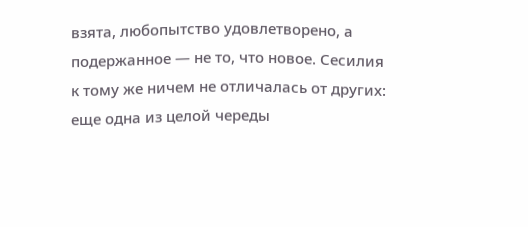взята, любопытство удовлетворено, а подержанное — не то, что новое. Сесилия к тому же ничем не отличалась от других: еще одна из целой череды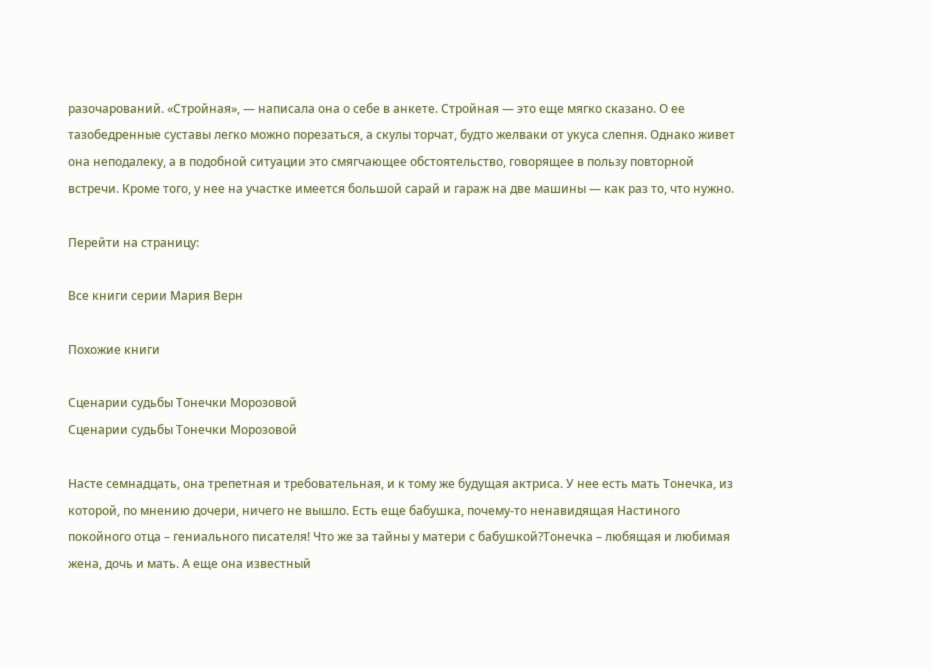разочарований. «Стройная», — написала она о себе в анкете. Стройная — это еще мягко сказано. О ее тазобедренные суставы легко можно порезаться, а скулы торчат, будто желваки от укуса слепня. Однако живет она неподалеку, а в подобной ситуации это смягчающее обстоятельство, говорящее в пользу повторной встречи. Кроме того, у нее на участке имеется большой сарай и гараж на две машины — как раз то, что нужно.

Перейти на страницу:

Все книги серии Мария Верн

Похожие книги

Сценарии судьбы Тонечки Морозовой
Сценарии судьбы Тонечки Морозовой

Насте семнадцать, она трепетная и требовательная, и к тому же будущая актриса. У нее есть мать Тонечка, из которой, по мнению дочери, ничего не вышло. Есть еще бабушка, почему-то ненавидящая Настиного покойного отца – гениального писателя! Что же за тайны у матери с бабушкой?Тонечка – любящая и любимая жена, дочь и мать. А еще она известный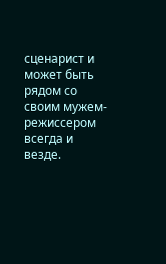сценарист и может быть рядом со своим мужем-режиссером всегда и везде.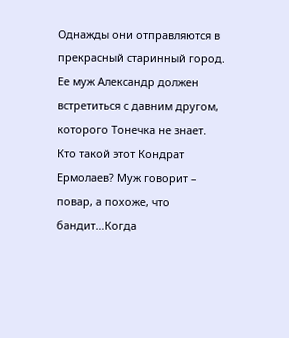Однажды они отправляются в прекрасный старинный город. Ее муж Александр должен встретиться с давним другом, которого Тонечка не знает. Кто такой этот Кондрат Ермолаев? Муж говорит – повар, а похоже, что бандит…Когда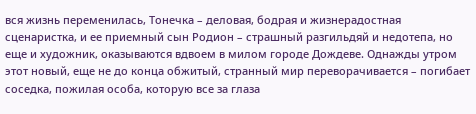вся жизнь переменилась, Тонечка – деловая, бодрая и жизнерадостная сценаристка, и ее приемный сын Родион – страшный разгильдяй и недотепа, но еще и художник, оказываются вдвоем в милом городе Дождеве. Однажды утром этот новый, еще не до конца обжитый, странный мир переворачивается – погибает соседка, пожилая особа, которую все за глаза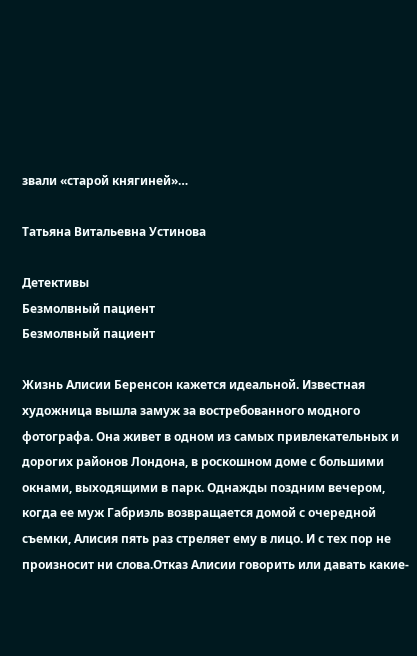звали «старой княгиней»…

Татьяна Витальевна Устинова

Детективы
Безмолвный пациент
Безмолвный пациент

Жизнь Алисии Беренсон кажется идеальной. Известная художница вышла замуж за востребованного модного фотографа. Она живет в одном из самых привлекательных и дорогих районов Лондона, в роскошном доме с большими окнами, выходящими в парк. Однажды поздним вечером, когда ее муж Габриэль возвращается домой с очередной съемки, Алисия пять раз стреляет ему в лицо. И с тех пор не произносит ни слова.Отказ Алисии говорить или давать какие-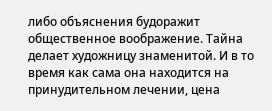либо объяснения будоражит общественное воображение. Тайна делает художницу знаменитой. И в то время как сама она находится на принудительном лечении, цена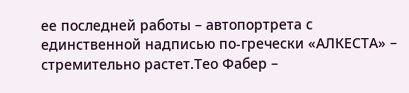ее последней работы – автопортрета с единственной надписью по-гречески «АЛКЕСТА» – стремительно растет.Тео Фабер –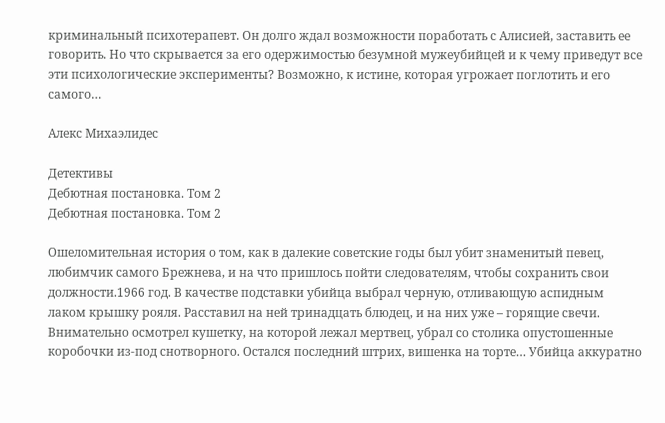криминальный психотерапевт. Он долго ждал возможности поработать с Алисией, заставить ее говорить. Но что скрывается за его одержимостью безумной мужеубийцей и к чему приведут все эти психологические эксперименты? Возможно, к истине, которая угрожает поглотить и его самого…

Алекс Михаэлидес

Детективы
Дебютная постановка. Том 2
Дебютная постановка. Том 2

Ошеломительная история о том, как в далекие советские годы был убит знаменитый певец, любимчик самого Брежнева, и на что пришлось пойти следователям, чтобы сохранить свои должности.1966 год. В качестве подставки убийца выбрал черную, отливающую аспидным лаком крышку рояля. Расставил на ней тринадцать блюдец, и на них уже – горящие свечи. Внимательно осмотрел кушетку, на которой лежал мертвец, убрал со столика опустошенные коробочки из-под снотворного. Остался последний штрих, вишенка на торте… Убийца аккуратно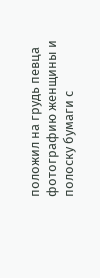положил на грудь певца фотографию женщины и полоску бумаги с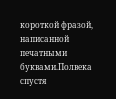короткой фразой, написанной печатными буквами.Полвека спустя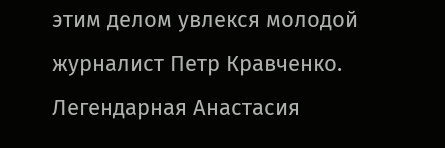этим делом увлекся молодой журналист Петр Кравченко. Легендарная Анастасия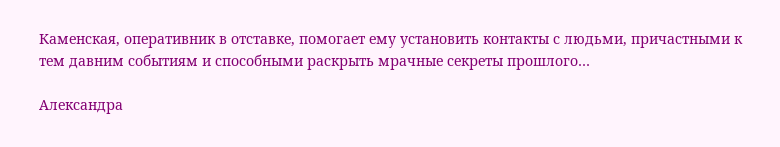Каменская, оперативник в отставке, помогает ему установить контакты с людьми, причастными к тем давним событиям и способными раскрыть мрачные секреты прошлого…

Александра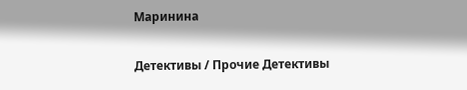Маринина

Детективы / Прочие Детективы